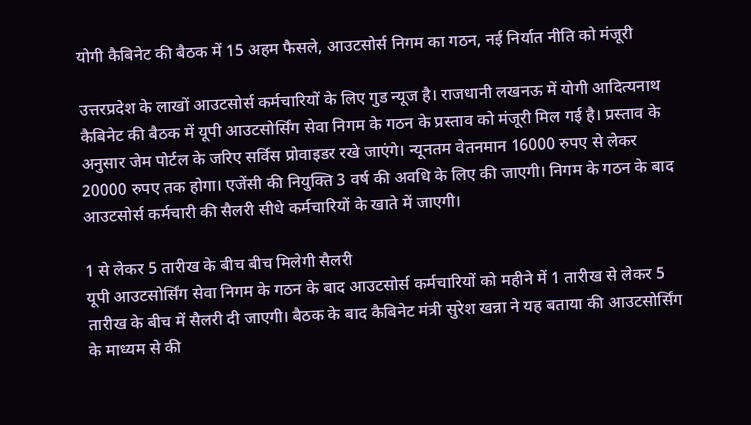योगी कैबिनेट की बैठक में 15 अहम फैसले, आउटसोर्स निगम का गठन, नई निर्यात नीति को मंजूरी

उत्तरप्रदेश के लाखों आउटसोर्स कर्मचारियों के लिए गुड न्यूज है। राजधानी लखनऊ में योगी आदित्यनाथ कैबिनेट की बैठक में यूपी आउटसोर्सिंग सेवा निगम के गठन के प्रस्ताव को मंजूरी मिल गई है। प्रस्ताव के अनुसार जेम पोर्टल के जरिए सर्विस प्रोवाइडर रखे जाएंगे। न्यूनतम वेतनमान 16000 रुपए से लेकर 20000 रुपए तक होगा। एजेंसी की नियुक्ति 3 वर्ष की अवधि के लिए की जाएगी। निगम के गठन के बाद आउटसोर्स कर्मचारी की सैलरी सीधे कर्मचारियों के खाते में जाएगी।

1 से लेकर 5 तारीख के बीच बीच मिलेगी सैलरी
यूपी आउटसोर्सिंग सेवा निगम के गठन के बाद आउटसोर्स कर्मचारियों को महीने में 1 तारीख से लेकर 5 तारीख के बीच में सैलरी दी जाएगी। बैठक के बाद कैबिनेट मंत्री सुरेश खन्ना ने यह बताया की आउटसोर्सिंग के माध्यम से की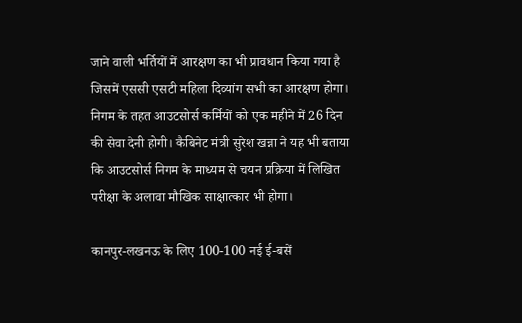जाने वाली भर्तियों में आरक्षण का भी प्रावधान किया गया है जिसमें एससी एसटी महिला दिव्यांग सभी का आरक्षण होगा। निगम के तहत आउटसोर्स कर्मियों को एक महीने में 26 दिन की सेवा देनी होगी। कैबिनेट मंत्री सुरेश खन्ना ने यह भी बताया कि आउटसोर्स निगम के माध्यम से चयन प्रक्रिया में लिखित परीक्षा के अलावा मौखिक साक्षात्कार भी होगा।

कानपुर-लखनऊ के लिए 100-100 नई ई-बसें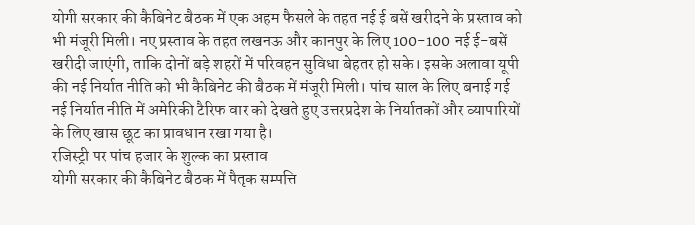योगी सरकार की कैबिनेट बैठक में एक अहम फैसले के तहत नई ई बसें खरीदने के प्रस्ताव को भी मंजूरी मिली। नए प्रस्ताव के तहत लखनऊ और कानपुर के लिए 100-100 नई ई-बसें खरीदी जाएंगी, ताकि दोनों बड़े शहरों में परिवहन सुविधा बेहतर हो सके। इसके अलावा यूपी की नई निर्यात नीति को भी कैबिनेट की बैठक में मंजूरी मिली। पांच साल के लिए बनाई गई नई निर्यात नीति में अमेरिकी टैरिफ वार को देखते हुए उत्तरप्रदेश के निर्यातकों और व्यापारियों के लिए खास छूट का प्रावधान रखा गया है।
रजिस्ट्री पर पांच हजार के शुल्क का प्रस्ताव
योगी सरकार की कैबिनेट बैठक में पैतृक सम्पत्ति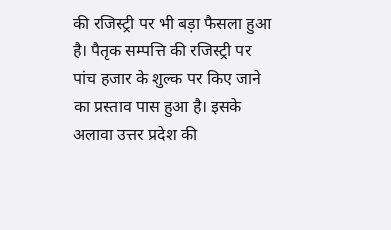की रजिस्ट्री पर भी बड़ा फैसला हुआ है। पैतृक सम्पत्ति की रजिस्ट्री पर पांच हजार के शुल्क पर किए जाने का प्रस्ताव पास हुआ है। इसके अलावा उत्तर प्रदेश की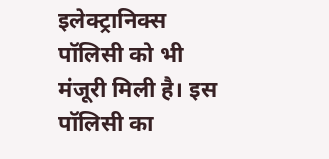इलेक्ट्रानिक्स पॉलिसी को भी मंजूरी मिली है। इस पॉलिसी का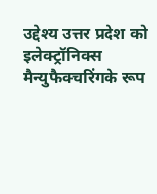उद्देश्य उत्तर प्रदेश को इलेक्ट्रॉनिक्स मैन्युफैक्चरिंगके रूप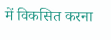में विकसित करना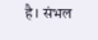है। संभल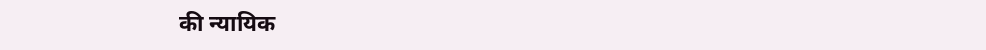की न्यायिक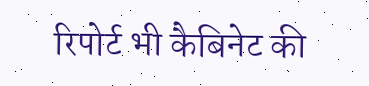रिपोर्ट भी कैबिनेट की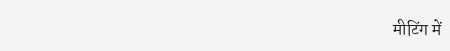मीटिंग में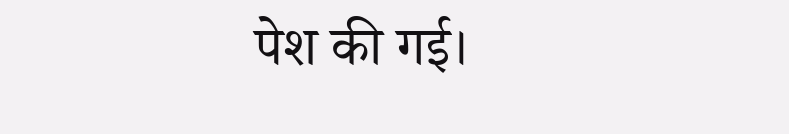पेश की गई।